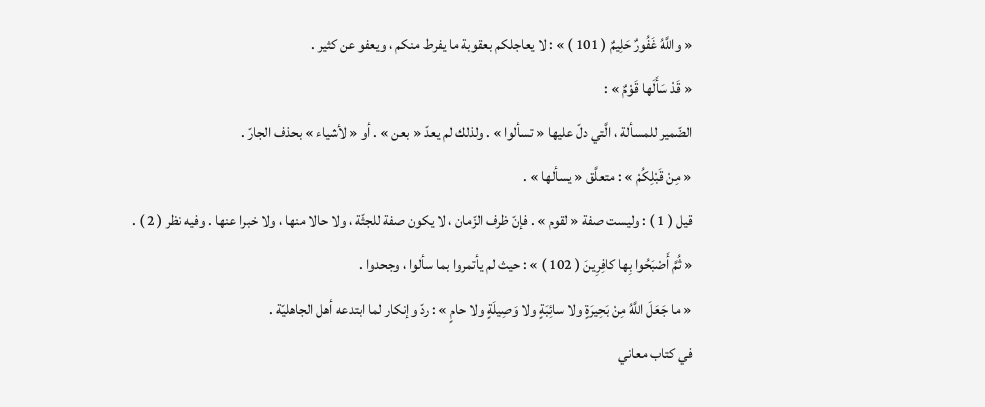« واللَّهُ غَفُورٌ حَلِيمٌ ( 101 ) » : لا يعاجلكم بعقوبة ما يفرط منكم ، ويعفو عن كثير .
« قَدْ سَأَلَها قَوْمٌ » :
الضّمير للمسألة ، الَّتي دلّ عليها « تسألوا » . ولذلك لم يعدّ « بعن » . أو « لأشياء » بحذف الجارّ .
« مِنْ قَبْلِكُمْ » : متعلَّق « يسألها » .
قيل ( 1 ) : وليست صفة « لقوم » . فإنّ ظرف الزّمان ، لا يكون صفة للجثّة ، ولا حالا منها ، ولا خبرا عنها . وفيه نظر ( 2 ) .
« ثُمَّ أَصْبَحُوا بِها كافِرِينَ ( 102 ) » : حيث لم يأتمروا بما سألوا ، وجحدوا .
« ما جَعَلَ اللَّهُ مِنْ بَحِيرَةٍ ولا سائِبَةٍ ولا وَصِيلَةٍ ولا حامٍ » : ردّ وإنكار لما ابتدعه أهل الجاهليّة .
في كتاب معاني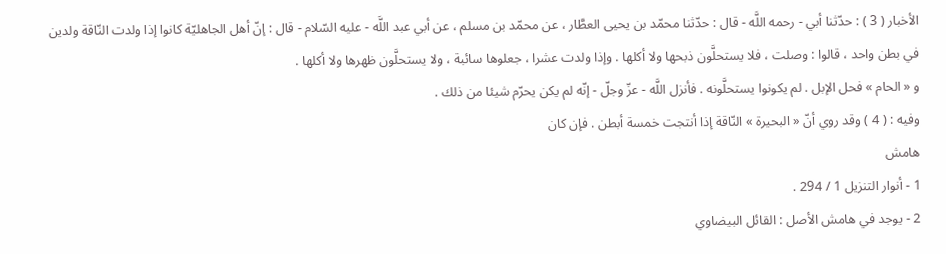الأخبار ( 3 ) : حدّثنا أبي - رحمه اللَّه - قال : حدّثنا محمّد بن يحيى العطَّار ، عن محمّد بن مسلم ، عن أبي عبد اللَّه - عليه السّلام - قال : إنّ أهل الجاهليّة كانوا إذا ولدت النّاقة ولدين في بطن واحد ، قالوا : وصلت ، فلا يستحلَّون ذبحها ولا أكلها . وإذا ولدت عشرا ، جعلوها سائبة ، ولا يستحلَّون ظهرها ولا أكلها .
و « الحام » فحل الإبل . لم يكونوا يستحلَّونه . فأنزل اللَّه - عزّ وجلّ - إنّه لم يكن يحرّم شيئا من ذلك .
وفيه : ( 4 ) وقد روي أنّ « البحيرة » النّاقة إذا أنتجت خمسة أبطن . فإن كان
هامش
1 - أنوار التنزيل 1 / 294 .
2 - يوجد في هامش الأصل : القائل البيضاوي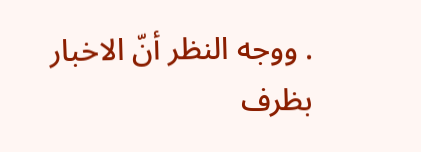. ووجه النظر أنّ الاخبار بظرف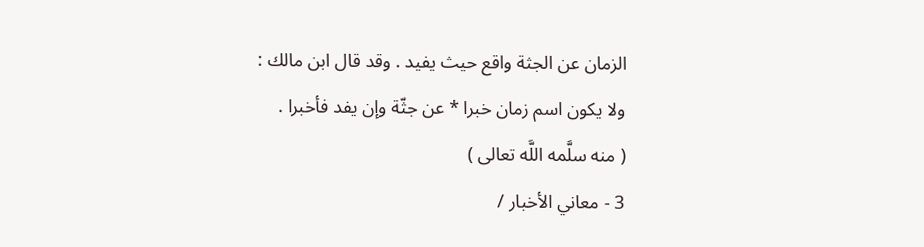الزمان عن الجثة واقع حيث يفيد . وقد قال ابن مالك :
ولا يكون اسم زمان خبرا * عن جثّة وإن يفد فأخبرا .
( منه سلَّمه اللَّه تعالى )
3 - معاني الأخبار /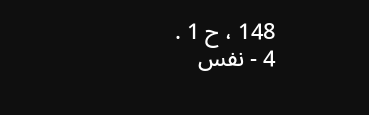148 ، ح 1 .
4 - نفس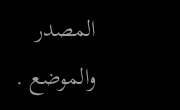المصدر والموضع .